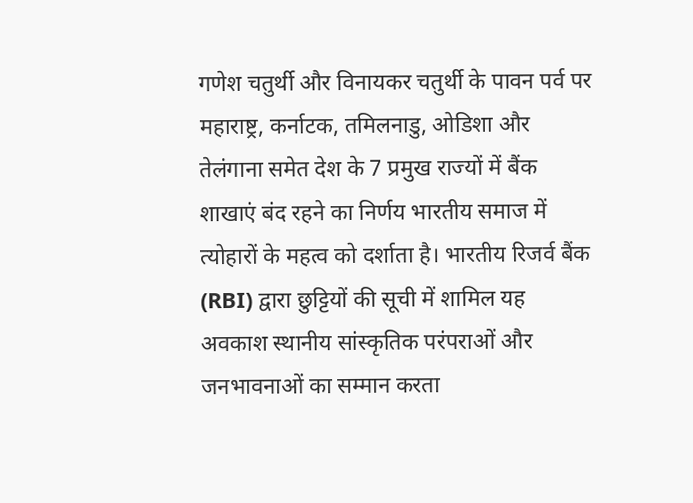गणेश चतुर्थी और विनायकर चतुर्थी के पावन पर्व पर महाराष्ट्र, कर्नाटक, तमिलनाडु, ओडिशा और तेलंगाना समेत देश के 7 प्रमुख राज्यों में बैंक शाखाएं बंद रहने का निर्णय भारतीय समाज में त्योहारों के महत्व को दर्शाता है। भारतीय रिजर्व बैंक (RBI) द्वारा छुट्टियों की सूची में शामिल यह अवकाश स्थानीय सांस्कृतिक परंपराओं और जनभावनाओं का सम्मान करता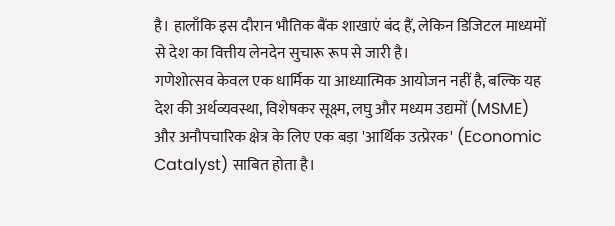है। हालाँकि इस दौरान भौतिक बैंक शाखाएं बंद हैं, लेकिन डिजिटल माध्यमों से देश का वित्तीय लेनदेन सुचारू रूप से जारी है।
गणेशोत्सव केवल एक धार्मिक या आध्यात्मिक आयोजन नहीं है, बल्कि यह देश की अर्थव्यवस्था, विशेषकर सूक्ष्म, लघु और मध्यम उद्यमों (MSME) और अनौपचारिक क्षेत्र के लिए एक बड़ा 'आर्थिक उत्प्रेरक' (Economic Catalyst) साबित होता है।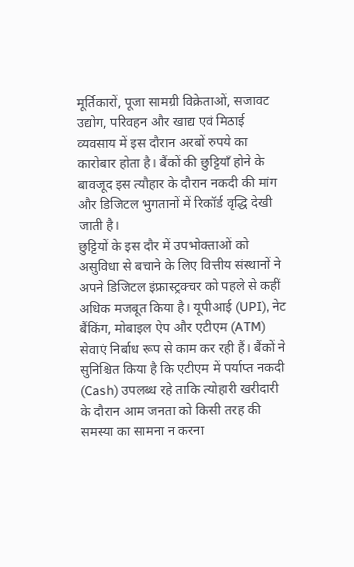मूर्तिकारों, पूजा सामग्री विक्रेताओं, सजावट उद्योग, परिवहन और खाद्य एवं मिठाई व्यवसाय में इस दौरान अरबों रुपये का कारोबार होता है। बैंकों की छुट्टियाँ होने के बावजूद इस त्यौहार के दौरान नकदी की मांग और डिजिटल भुगतानों में रिकॉर्ड वृद्धि देखी जाती है।
छुट्टियों के इस दौर में उपभोक्ताओं को असुविधा से बचाने के लिए वित्तीय संस्थानों ने अपने डिजिटल इंफ्रास्ट्रक्चर को पहले से कहीं अधिक मजबूत किया है। यूपीआई (UPI), नेट बैंकिंग, मोबाइल ऐप और एटीएम (ATM) सेवाएं निर्बाध रूप से काम कर रही हैं। बैंकों ने सुनिश्चित किया है कि एटीएम में पर्याप्त नकदी (Cash) उपलब्ध रहे ताकि त्योहारी खरीदारी के दौरान आम जनता को किसी तरह की समस्या का सामना न करना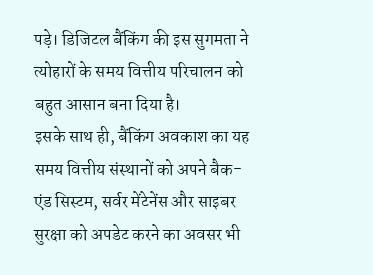पड़े। डिजिटल बैंकिंग की इस सुगमता ने त्योहारों के समय वित्तीय परिचालन को बहुत आसान बना दिया है।
इसके साथ ही, बैंकिंग अवकाश का यह समय वित्तीय संस्थानों को अपने बैक-एंड सिस्टम, सर्वर मेंटेनेंस और साइबर सुरक्षा को अपडेट करने का अवसर भी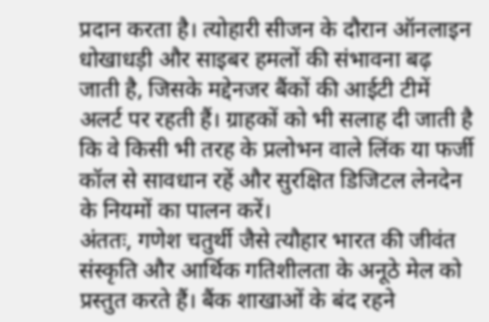प्रदान करता है। त्योहारी सीजन के दौरान ऑनलाइन धोखाधड़ी और साइबर हमलों की संभावना बढ़ जाती है, जिसके मद्देनजर बैंकों की आईटी टीमें अलर्ट पर रहती हैं। ग्राहकों को भी सलाह दी जाती है कि वे किसी भी तरह के प्रलोभन वाले लिंक या फर्जी कॉल से सावधान रहें और सुरक्षित डिजिटल लेनदेन के नियमों का पालन करें।
अंततः, गणेश चतुर्थी जैसे त्यौहार भारत की जीवंत संस्कृति और आर्थिक गतिशीलता के अनूठे मेल को प्रस्तुत करते हैं। बैंक शाखाओं के बंद रहने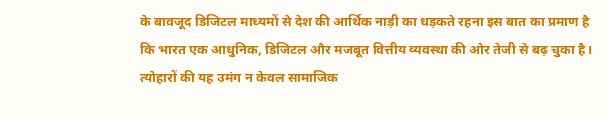के बावजूद डिजिटल माध्यमों से देश की आर्थिक नाड़ी का धड़कते रहना इस बात का प्रमाण है कि भारत एक आधुनिक, डिजिटल और मजबूत वित्तीय व्यवस्था की ओर तेजी से बढ़ चुका है। त्योहारों की यह उमंग न केवल सामाजिक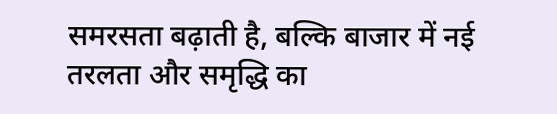समरसता बढ़ाती है, बल्कि बाजार में नई तरलता और समृद्धि का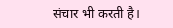संचार भी करती है।